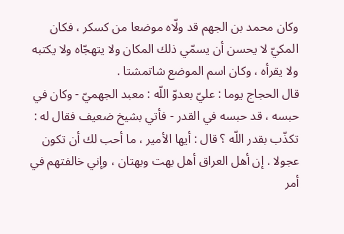وكان محمد بن الجهم قد ولّاه موضعا من كسكر ، فكان المكيّ لا يحسن أن يسمّي ذلك المكان ولا يتهجّاه ولا يكتبه ولا يقرأه ، وكان اسم الموضع شاتمشتا .
قال الحجاج يوما : عليّ بعدوّ اللّه : معبد الجهميّ - وكان في حبسه ، قد حبسه في القدر - فأتي بشيخ ضعيف فقال له : تكذّب بقدر اللّه ؟ قال : أيها الأمير ، ما أحب لك أن تكون عجولا . إن أهل العراق أهل بهت وبهتان ، وإني خالفتهم في أمر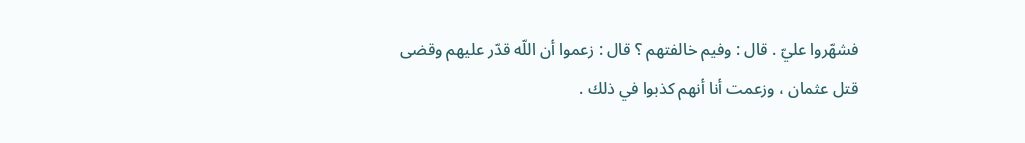فشهّروا عليّ . قال : وفيم خالفتهم ؟ قال : زعموا أن اللّه قدّر عليهم وقضى قتل عثمان ، وزعمت أنا أنهم كذبوا في ذلك .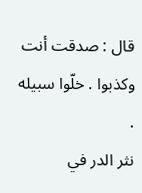قال : صدقت أنت وكذبوا . خلّوا سبيله .
نثر الدر في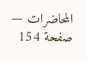المحاضرات — صفحة 154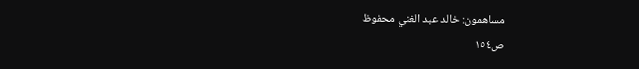مساهمون: خالد عبد الغني محفوظ
ص١٥٤